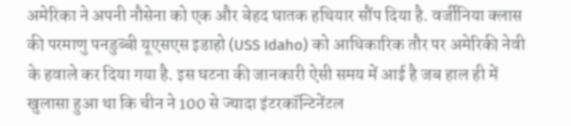अमेरिका ने अपनी नौसेना को एक और बेहद घातक हथियार सौंप दिया है. वर्जीनिया क्लास की परमाणु पनडुब्बी यूएसएस इडाहो (USS Idaho) को आधिकारिक तौर पर अमेरिकी नेवी के हवाले कर दिया गया है. इस घटना की जानकारी ऐसी समय में आई है जब हाल ही में खुलासा हुआ था कि चीन ने 100 से ज्यादा इंटरकॉन्टिनेंटल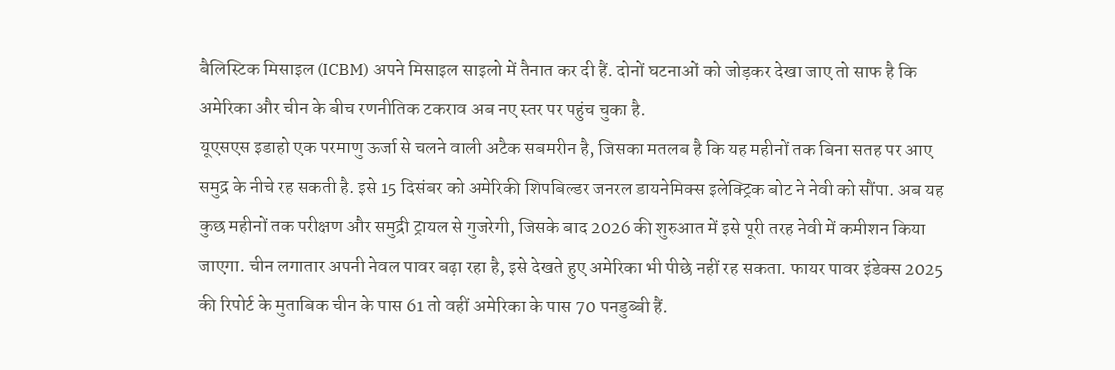बैलिस्टिक मिसाइल (ICBM) अपने मिसाइल साइलो में तैनात कर दी हैं. दोनों घटनाओं को जोड़कर देखा जाए तो साफ है कि अमेरिका और चीन के बीच रणनीतिक टकराव अब नए स्तर पर पहुंच चुका है.
यूएसएस इडाहो एक परमाणु ऊर्जा से चलने वाली अटैक सबमरीन है, जिसका मतलब है कि यह महीनों तक बिना सतह पर आए समुद्र के नीचे रह सकती है. इसे 15 दिसंबर को अमेरिकी शिपबिल्डर जनरल डायनेमिक्स इलेक्ट्रिक बोट ने नेवी को सौंपा. अब यह कुछ महीनों तक परीक्षण और समुद्री ट्रायल से गुजरेगी, जिसके बाद 2026 की शुरुआत में इसे पूरी तरह नेवी में कमीशन किया जाएगा. चीन लगातार अपनी नेवल पावर बढ़ा रहा है, इसे देखते हुए अमेरिका भी पीछे नहीं रह सकता. फायर पावर इंडेक्स 2025 की रिपोर्ट के मुताबिक चीन के पास 61 तो वहीं अमेरिका के पास 70 पनडुब्बी हैं.